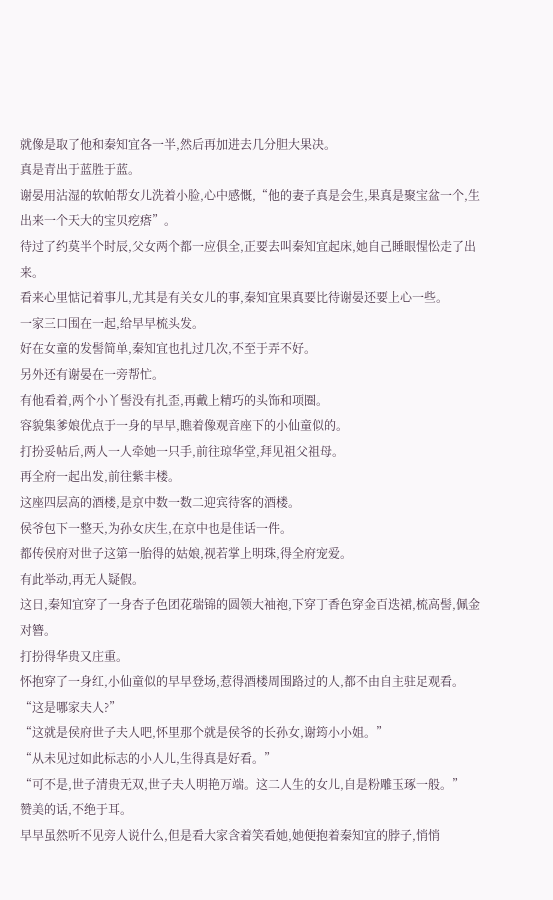就像是取了他和秦知宜各一半,然后再加进去几分胆大果决。
真是青出于蓝胜于蓝。
谢晏用沾湿的软帕帮女儿洗着小脸,心中感慨,“他的妻子真是会生,果真是聚宝盆一个,生出来一个天大的宝贝疙瘩”。
待过了约莫半个时辰,父女两个都一应俱全,正要去叫秦知宜起床,她自己睡眼惺忪走了出来。
看来心里惦记着事儿,尤其是有关女儿的事,秦知宜果真要比待谢晏还要上心一些。
一家三口围在一起,给早早梳头发。
好在女童的发髻简单,秦知宜也扎过几次,不至于弄不好。
另外还有谢晏在一旁帮忙。
有他看着,两个小丫髻没有扎歪,再戴上精巧的头饰和项圈。
容貌集爹娘优点于一身的早早,瞧着像观音座下的小仙童似的。
打扮妥帖后,两人一人牵她一只手,前往琼华堂,拜见祖父祖母。
再全府一起出发,前往紫丰楼。
这座四层高的酒楼,是京中数一数二迎宾待客的酒楼。
侯爷包下一整天,为孙女庆生,在京中也是佳话一件。
都传侯府对世子这第一胎得的姑娘,视若掌上明珠,得全府宠爱。
有此举动,再无人疑假。
这日,秦知宜穿了一身杏子色团花瑞锦的圆领大袖袍,下穿丁香色穿金百迭裙,梳高髻,佩金对簪。
打扮得华贵又庄重。
怀抱穿了一身红,小仙童似的早早登场,惹得酒楼周围路过的人,都不由自主驻足观看。
“这是哪家夫人?”
“这就是侯府世子夫人吧,怀里那个就是侯爷的长孙女,谢筠小小姐。”
“从未见过如此标志的小人儿,生得真是好看。”
“可不是,世子清贵无双,世子夫人明艳万端。这二人生的女儿,自是粉雕玉琢一般。”
赞美的话,不绝于耳。
早早虽然听不见旁人说什么,但是看大家含着笑看她,她便抱着秦知宜的脖子,悄悄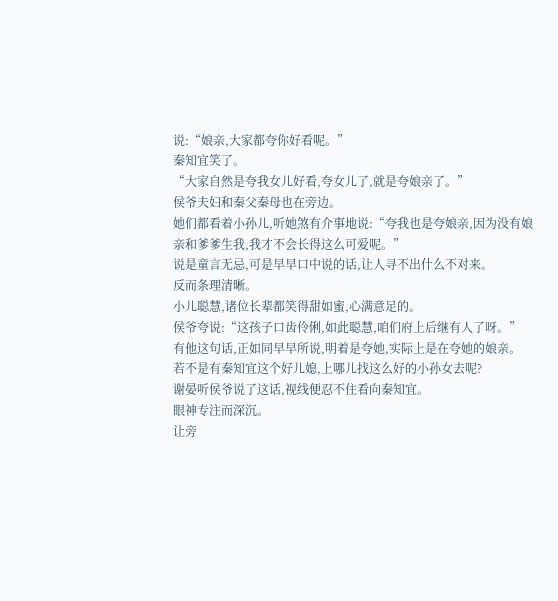说:“娘亲,大家都夸你好看呢。”
秦知宜笑了。
“大家自然是夸我女儿好看,夸女儿了,就是夸娘亲了。”
侯爷夫妇和秦父秦母也在旁边。
她们都看着小孙儿,听她煞有介事地说:“夸我也是夸娘亲,因为没有娘亲和爹爹生我,我才不会长得这么可爱呢。”
说是童言无忌,可是早早口中说的话,让人寻不出什么不对来。
反而条理清晰。
小儿聪慧,诸位长辈都笑得甜如蜜,心满意足的。
侯爷夸说:“这孩子口齿伶俐,如此聪慧,咱们府上后继有人了呀。”
有他这句话,正如同早早所说,明着是夸她,实际上是在夸她的娘亲。
若不是有秦知宜这个好儿媳,上哪儿找这么好的小孙女去呢?
谢晏听侯爷说了这话,视线便忍不住看向秦知宜。
眼神专注而深沉。
让旁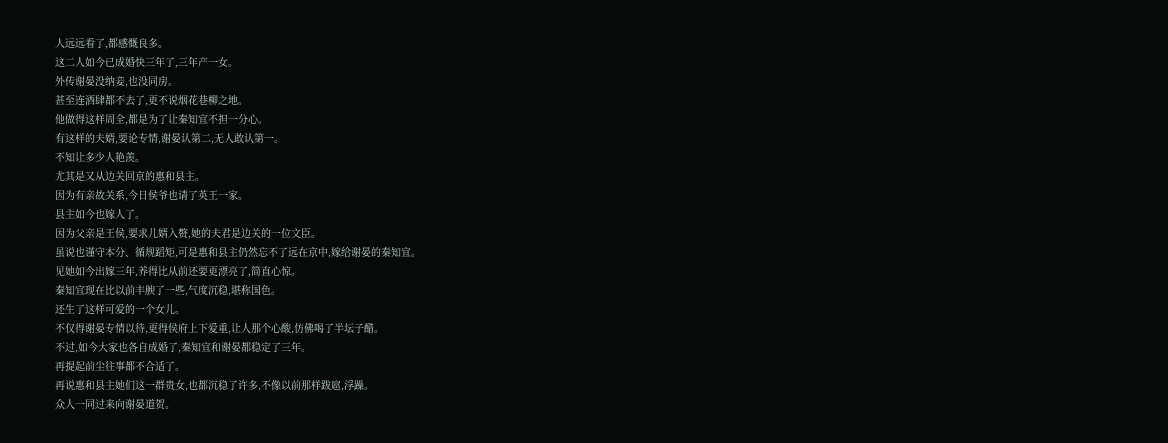人远远看了,都感慨良多。
这二人如今已成婚快三年了,三年产一女。
外传谢晏没纳妾,也没同房。
甚至连酒肆都不去了,更不说烟花巷柳之地。
他做得这样周全,都是为了让秦知宜不担一分心。
有这样的夫婿,要论专情,谢晏认第二,无人敢认第一。
不知让多少人艳羡。
尤其是又从边关回京的惠和县主。
因为有亲故关系,今日侯爷也请了英王一家。
县主如今也嫁人了。
因为父亲是王侯,要求儿婿入赘,她的夫君是边关的一位文臣。
虽说也谨守本分、循规蹈矩,可是惠和县主仍然忘不了远在京中,嫁给谢晏的秦知宜。
见她如今出嫁三年,养得比从前还要更漂亮了,简直心惊。
秦知宜现在比以前丰腴了一些,气度沉稳,堪称国色。
还生了这样可爱的一个女儿。
不仅得谢晏专情以待,更得侯府上下爱重,让人那个心酸,仿佛喝了半坛子醋。
不过,如今大家也各自成婚了,秦知宜和谢晏都稳定了三年。
再提起前尘往事都不合适了。
再说惠和县主她们这一群贵女,也都沉稳了许多,不像以前那样跋扈,浮躁。
众人一同过来向谢晏道贺。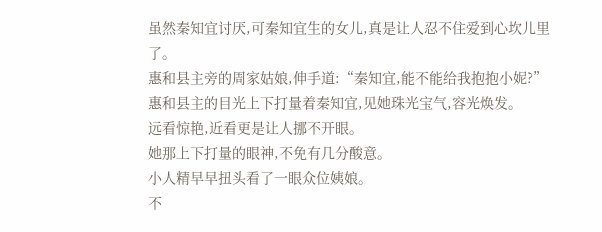虽然秦知宜讨厌,可秦知宜生的女儿,真是让人忍不住爱到心坎儿里了。
惠和县主旁的周家姑娘,伸手道:“秦知宜,能不能给我抱抱小妮?”
惠和县主的目光上下打量着秦知宜,见她珠光宝气,容光焕发。
远看惊艳,近看更是让人挪不开眼。
她那上下打量的眼神,不免有几分酸意。
小人精早早扭头看了一眼众位姨娘。
不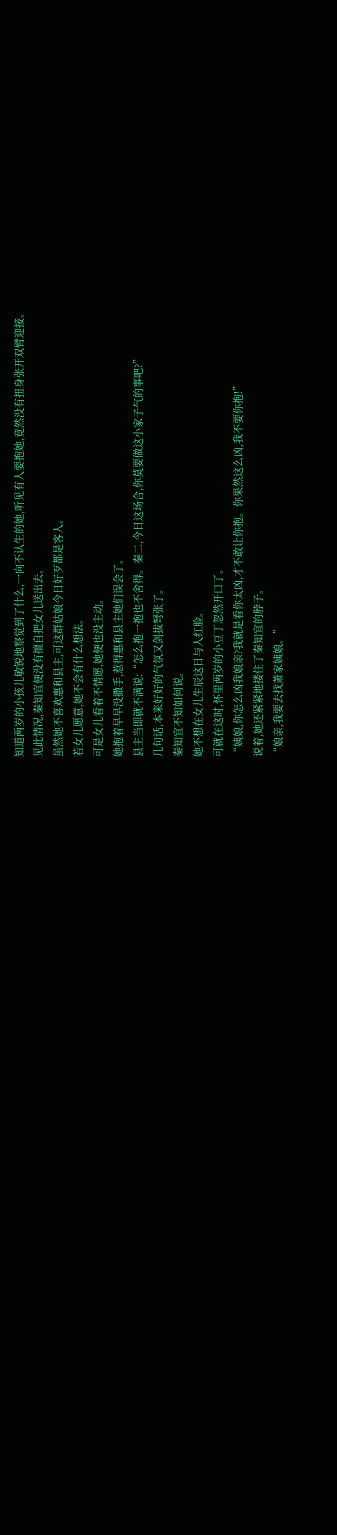知道两岁的小孩儿敏锐地察觉到了什么,一向不认生的她,听见有人要抱她,竟然没有扭身张开双臂迎接。
见此情况,秦知宜便没有擅自把女儿送出去。
虽然她不喜欢惠和县主,可这群姑娘今日好歹都是客人。
若女儿愿意,她不会有什么想法。
可是女儿看着不情愿,她便也没主动。
她抱着早早没撒手,惹得惠和县主她们误会了。
县主当即就不满说:“怎么抱一抱也不舍得。秦二,今日这场合,你莫要做这小家子气的事吧?”
几句话,本来好好的气氛又剑拔弩张了。
秦知宜不知如何说。
她不想在女儿生辰这日与人红脸。
可就在这时,怀里两岁的小豆丁忽然开口了。
“姨娘,你怎么凶我娘亲?我就是看你太凶,才不敢让你抱。你果然这么凶,我不要你抱!”
说着,她还紧紧地搂住了秦知宜的脖子。
“娘亲,我要去找萧家姨娘。”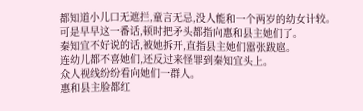都知道小儿口无遮拦,童言无忌,没人能和一个两岁的幼女计较。
可是早早这一番话,顿时把矛头都指向惠和县主她们了。
秦知宜不好说的话,被她拆开,直指县主她们嚣张跋扈。
连幼儿都不喜她们,还反过来怪罪到秦知宜头上。
众人视线纷纷看向她们一群人。
惠和县主脸都红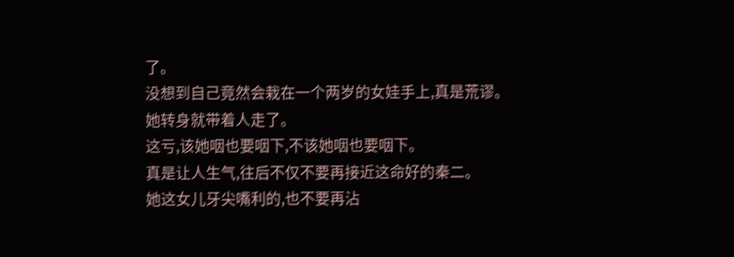了。
没想到自己竟然会栽在一个两岁的女娃手上,真是荒谬。
她转身就带着人走了。
这亏,该她咽也要咽下,不该她咽也要咽下。
真是让人生气,往后不仅不要再接近这命好的秦二。
她这女儿牙尖嘴利的,也不要再沾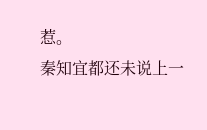惹。
秦知宜都还未说上一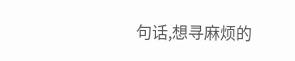句话,想寻麻烦的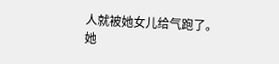人就被她女儿给气跑了。
她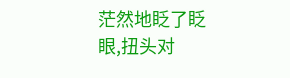茫然地眨了眨眼,扭头对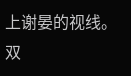上谢晏的视线。
双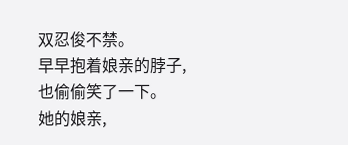双忍俊不禁。
早早抱着娘亲的脖子,也偷偷笑了一下。
她的娘亲,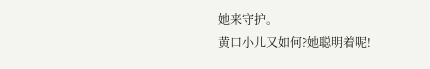她来守护。
黄口小儿又如何?她聪明着呢!